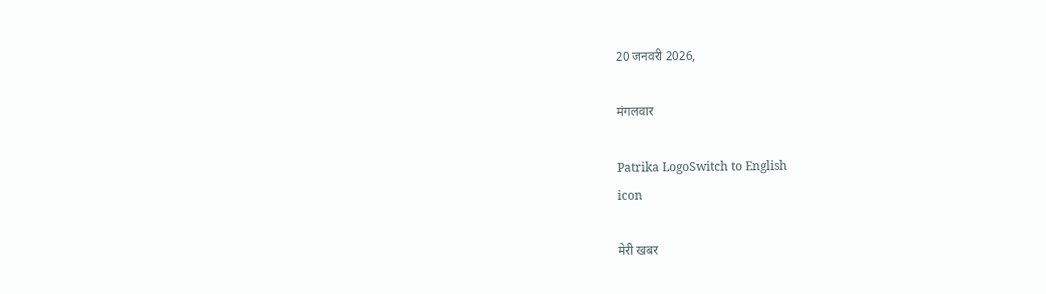20 जनवरी 2026,

मंगलवार

Patrika LogoSwitch to English
icon

मेरी खबर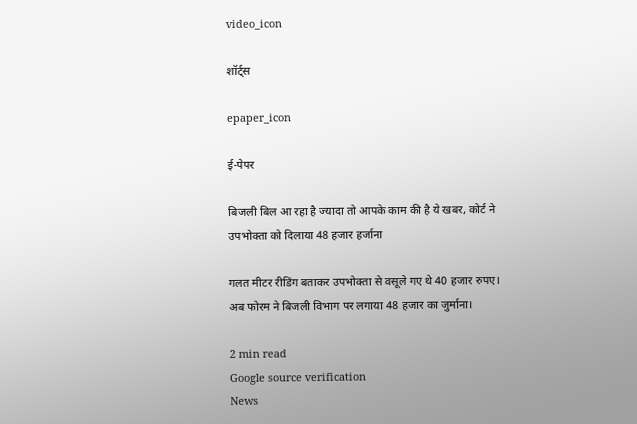video_icon

शॉर्ट्स

epaper_icon

ई-पेपर

बिजली बिल आ रहा है ज्यादा तो आपके काम की है ये खबर, कोर्ट ने उपभोक्ता को दिलाया 48 हजार हर्जाना

गलत मीटर रीडिंग बताकर उपभोक्ता से वसूले गए थे 40 हजार रुपए। अब फोरम ने बिजली विभाग पर लगाया 48 हजार का जुर्माना।

2 min read
Google source verification
News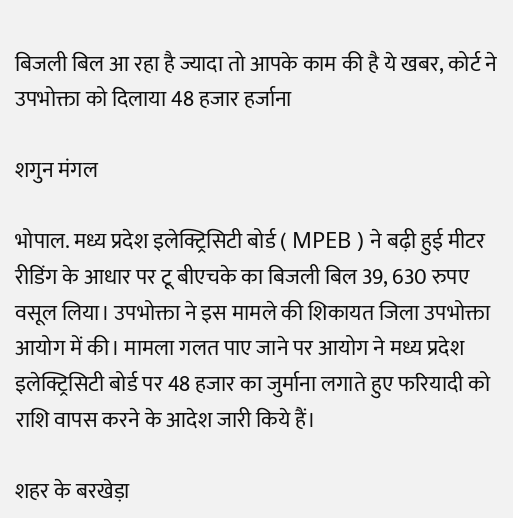बिजली बिल आ रहा है ज्यादा तो आपके काम की है ये खबर, कोर्ट ने उपभोक्ता को दिलाया 48 हजार हर्जाना

शगुन मंगल

भोपाल. मध्य प्रदेश इलेक्ट्रिसिटी बोर्ड ( MPEB ) ने बढ़ी हुई मीटर रीडिंग के आधार पर टू बीएचके का बिजली बिल 39, 630 रुपए वसूल लिया। उपभोक्ता ने इस मामले की शिकायत जिला उपभोक्ता आयोग में की। मामला गलत पाए जाने पर आयोग ने मध्य प्रदेश इलेक्ट्रिसिटी बोर्ड पर 48 हजार का जुर्माना लगाते हुए फरियादी को राशि वापस करने के आदेश जारी किये हैं।

शहर के बरखेड़ा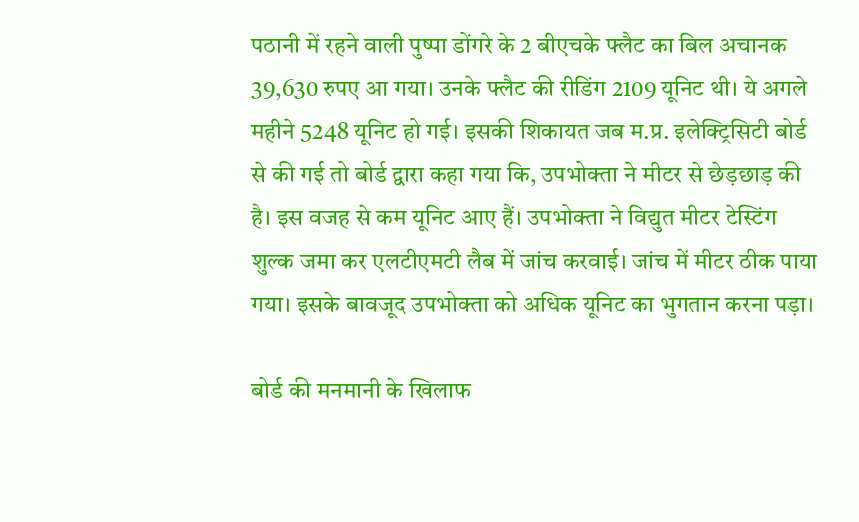पठानी में रहने वाली पुष्पा डोंगरे के 2 बीएचके फ्लैट का बिल अचानक 39,630 रुपए आ गया। उनके फ्लैट की रीडिंग 2109 यूनिट थी। ये अगले महीने 5248 यूनिट हो गई। इसकी शिकायत जब म.प्र. इलेक्ट्रिसिटी बोर्ड से की गई तो बोर्ड द्वारा कहा गया कि, उपभोक्ता ने मीटर से छेड़छाड़ की है। इस वजह से कम यूनिट आए हैं। उपभोक्ता ने विद्युत मीटर टेस्टिंग शुल्क जमा कर एलटीएमटी लैब में जांच करवाई। जांच में मीटर ठीक पाया गया। इसके बावजूद उपभोक्ता को अधिक यूनिट का भुगतान करना पड़ा।

बोर्ड की मनमानी के खिलाफ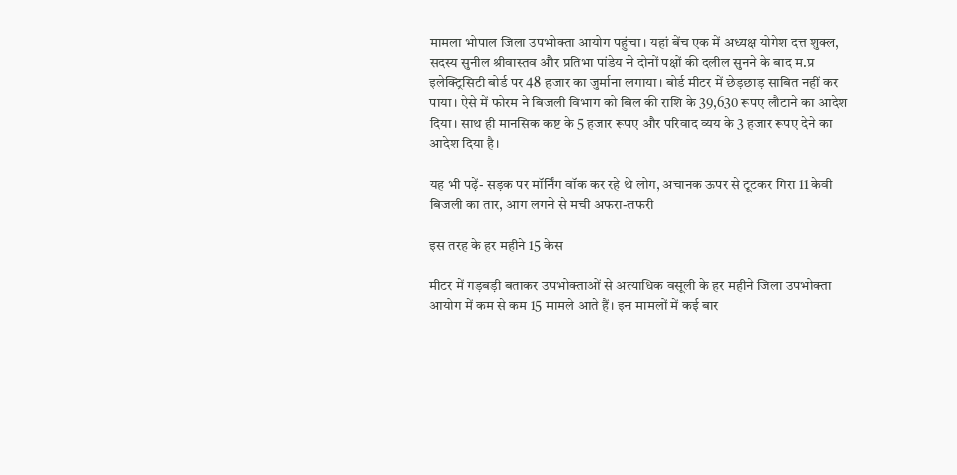मामला भोपाल जिला उपभोक्ता आयोग पहुंचा। यहां बेंच एक में अध्यक्ष योगेश दत्त शुक्ल, सदस्य सुनील श्रीवास्तव और प्रतिभा पांडेय ने दोनों पक्षों की दलील सुनने के बाद म.प्र इलेक्ट्रिसिटी बोर्ड पर 48 हजार का जुर्माना लगाया। बोर्ड मीटर में छेड़छाड़ साबित नहीं कर पाया। ऐसे में फोरम ने बिजली विभाग को बिल की राशि के 39,630 रूपए लौटाने का आदेश दिया। साथ ही मानसिक कष्ट के 5 हजार रूपए और परिवाद व्यय के 3 हजार रूपए देने का आदेश दिया है।

यह भी पढ़ें- सड़क पर मॉर्निंग वॉक कर रहे थे लोग, अचानक ऊपर से टूटकर गिरा 11 केवी बिजली का तार, आग लगने से मची अफरा-तफरी

इस तरह के हर महीने 15 केस

मीटर में गड़बड़ी बताकर उपभोक्ताओं से अत्याधिक वसूली के हर महीने जिला उपभोक्ता आयोग में कम से कम 15 मामले आते हैं। इन मामलों में कई बार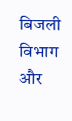बिजली विभाग और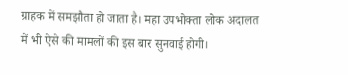ग्राहक में समझौता हो जाता है। महा उपभोक्ता लोक अदालत में भी ऐसे की मामलों की इस बार सुनवाई होगी।